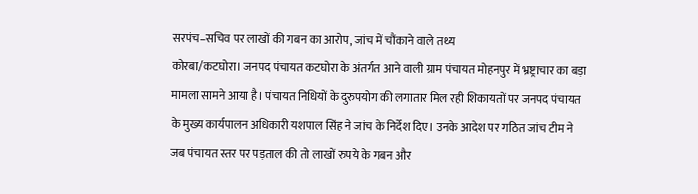सरपंच–सचिव पर लाखों की गबन का आरोप, जांच में चौंकाने वाले तथ्य
कोरबा/कटघोरा। जनपद पंचायत कटघोरा के अंतर्गत आने वाली ग्राम पंचायत मोहनपुर में भ्रष्ट्राचार का बड़ा मामला सामने आया है। पंचायत निधियों के दुरुपयोग की लगातार मिल रही शिकायतों पर जनपद पंचायत के मुख्य कार्यपालन अधिकारी यशपाल सिंह ने जांच के निर्देश दिए। उनके आदेश पर गठित जांच टीम ने जब पंचायत स्तर पर पड़ताल की तो लाखों रुपये के गबन और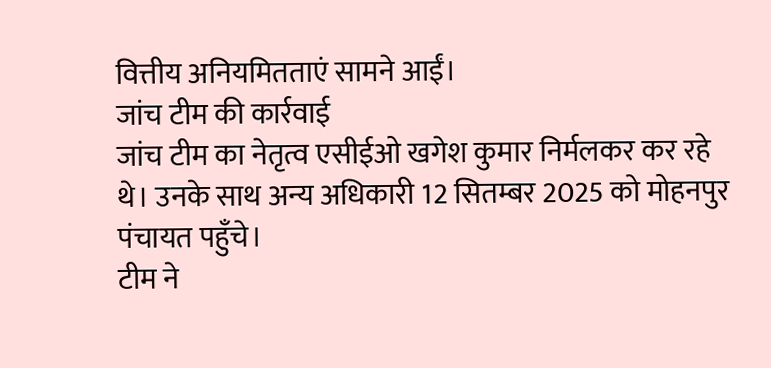वित्तीय अनियमितताएं सामने आईं।
जांच टीम की कार्रवाई
जांच टीम का नेतृत्व एसीईओ खगेश कुमार निर्मलकर कर रहे थे। उनके साथ अन्य अधिकारी 12 सितम्बर 2025 को मोहनपुर पंचायत पहुँचे।
टीम ने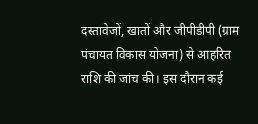दस्तावेजों, खातों और जीपीडीपी (ग्राम पंचायत विकास योजना) से आहरित राशि की जांच की। इस दौरान कई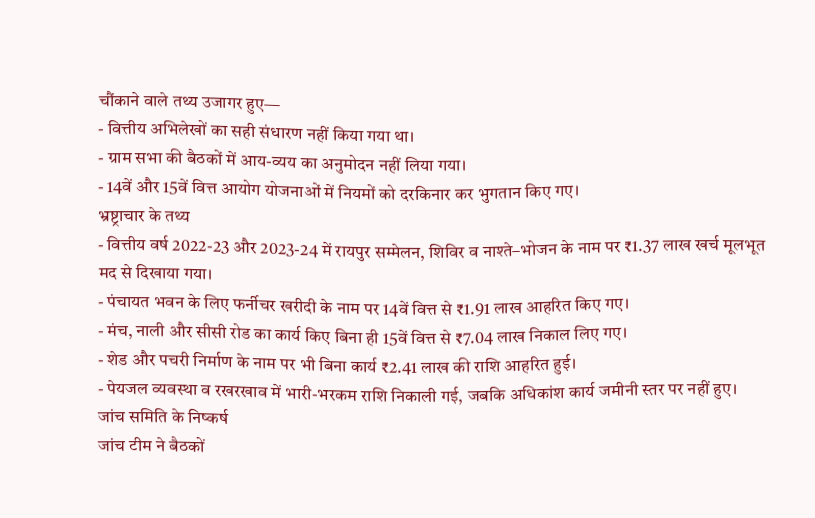चौंकाने वाले तथ्य उजागर हुए—
- वित्तीय अभिलेखों का सही संधारण नहीं किया गया था।
- ग्राम सभा की बैठकों में आय-व्यय का अनुमोदन नहीं लिया गया।
- 14वें और 15वें वित्त आयोग योजनाओं में नियमों को दरकिनार कर भुगतान किए गए।
भ्रष्ट्राचार के तथ्य
- वित्तीय वर्ष 2022-23 और 2023-24 में रायपुर सम्मेलन, शिविर व नाश्ते–भोजन के नाम पर ₹1.37 लाख खर्च मूलभूत मद से दिखाया गया।
- पंचायत भवन के लिए फर्नीचर खरीदी के नाम पर 14वें वित्त से ₹1.91 लाख आहरित किए गए।
- मंच, नाली और सीसी रोड का कार्य किए बिना ही 15वें वित्त से ₹7.04 लाख निकाल लिए गए।
- शेड और पचरी निर्माण के नाम पर भी बिना कार्य ₹2.41 लाख की राशि आहरित हुई।
- पेयजल व्यवस्था व रखरखाव में भारी-भरकम राशि निकाली गई, जबकि अधिकांश कार्य जमीनी स्तर पर नहीं हुए।
जांच समिति के निष्कर्ष
जांच टीम ने बैठकों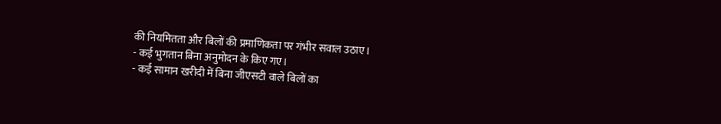की नियमितता और बिलों की प्रमाणिकता पर गंभीर सवाल उठाए।
- कई भुगतान बिना अनुमोदन के किए गए।
- कई सामान खरीदी में बिना जीएसटी वाले बिलों का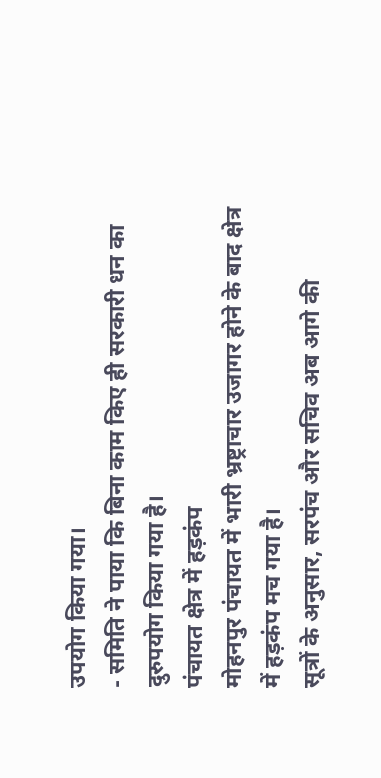उपयोग किया गया।
- समिति ने पाया कि बिना काम किए ही सरकारी धन का दुरुपयोग किया गया है।
पंचायत क्षेत्र में हड़कंप
मोहनपुर पंचायत में भारी भ्रष्ट्राचार उजागर होने के बाद क्षेत्र में हड़कंप मच गया है।
सूत्रों के अनुसार, सरपंच और सचिव अब आगे की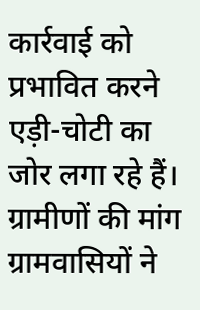कार्रवाई को प्रभावित करने एड़ी-चोटी का जोर लगा रहे हैं।
ग्रामीणों की मांग
ग्रामवासियों ने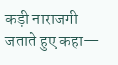कड़ी नाराजगी जताते हुए कहा—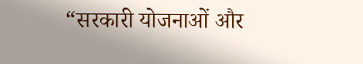“सरकारी योजनाओं और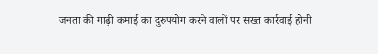जनता की गाढ़ी कमाई का दुरुपयोग करने वालों पर सख्त कार्रवाई होनी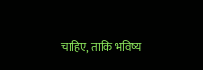चाहिए, ताकि भविष्य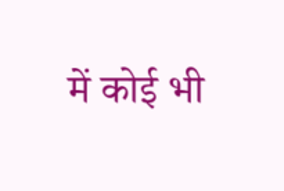में कोई भी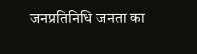जनप्रतिनिधि जनता का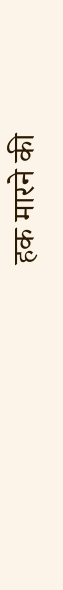हक मारने की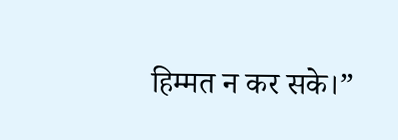हिम्मत न कर सके।”